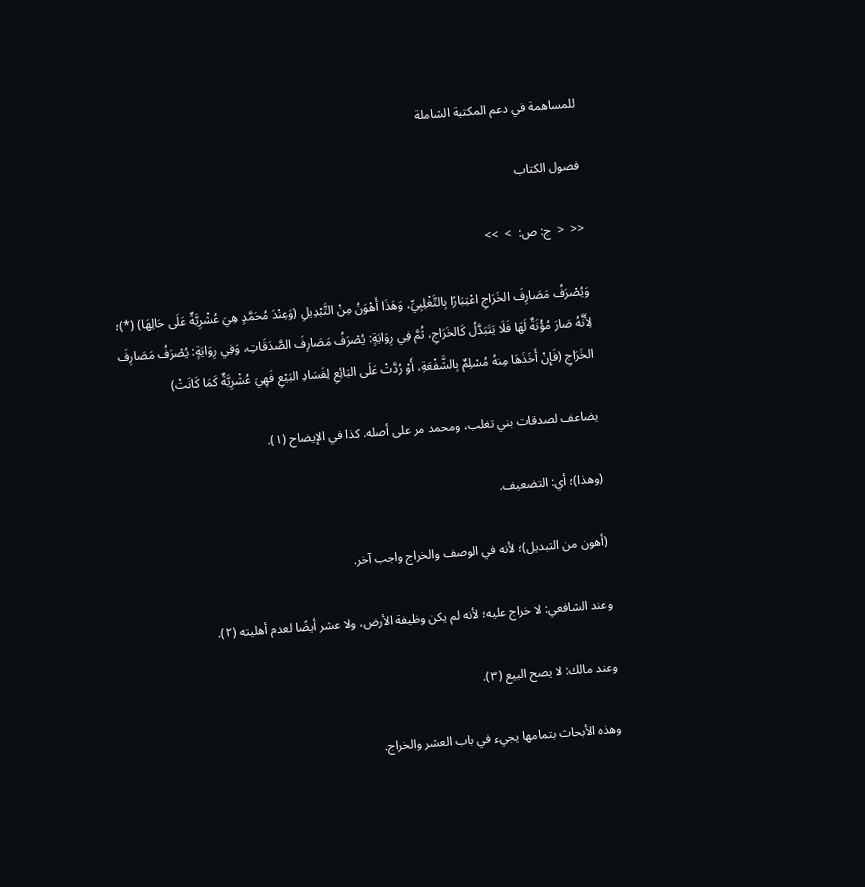للمساهمة في دعم المكتبة الشاملة

فصول الكتاب

<<  <  ج: ص:  >  >>

وَيُصْرَفُ مَصَارِفَ الخَرَاجِ اعْتِبَارًا بِالتَّغْلِبِيِّ، وَهَذَا أَهْوَنُ مِنْ التَّبْدِيلِ (وَعِنْدَ مُحَمَّدٍ هِيَ عُشْرِيَّةٌ عَلَى حَالِهَا) (*)؛ لِأَنَّهُ صَارَ مُؤْنَةٌ لَهَا فَلَا يَتَبَدَّلُ كَالخَرَاجِ، ثُمَّ فِي رِوَايَةٍ: يُصْرَفُ مَصَارِفَ الصَّدَقَاتِ، وَفِي رِوَايَةٍ: يُصْرَفُ مَصَارِفَ الخَرَاجِ (فَإِنْ أَخَذَهَا مِنهُ مُسْلِمٌ بِالشَّفْعَةِ، أَوْ رُدَّتْ عَلَى البَائِعِ لِفَسَادِ البَيْعِ فَهِيَ عُشْرِيَّةٌ كَمَا كَانَتْ)

يضاعف لصدقات بني تغلب، ومحمد مر على أصله. كذا في الإيضاح (١).

(وهذا)؛ أي: التضعيف.

(أهون من التبديل)؛ لأنه في الوصف والخراج واجب آخر.

وعند الشافعي: لا خراج عليه؛ لأنه لم يكن وظيفة الأرض، ولا عشر أيضًا لعدم أهليته (٢).

وعند مالك: لا يصح البيع (٣).

وهذه الأبحاث بتمامها يجيء في باب العشر والخراج.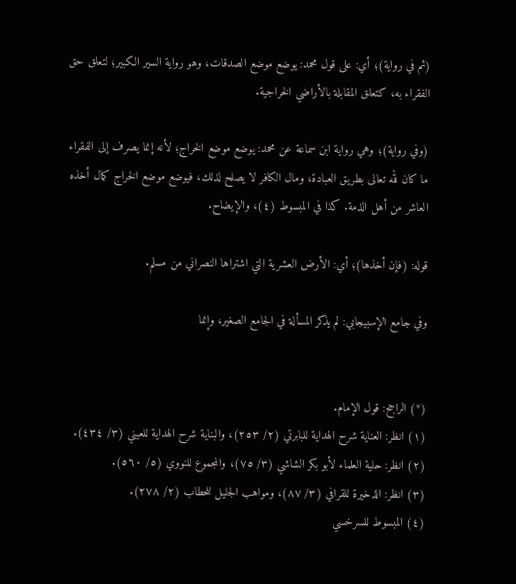(ثم في رواية)؛ أي: على قول محمد: يوضع موضع الصدقات، وهو رواية السير الكبير؛ لتعلق حق الفقراء به، كتعلق المقابلة بالأراضي الخراجية.

(وفي رواية)؛ وهي رواية ابن سماعة عن محمد: يوضع موضع الخراج؛ لأنه إنما يصرف إلى الفقراء ما كان لله تعالى بطريق العبادة، ومال الكافر لا يصلح لذلك، فيوضع موضع الخراج كمال أخذه العاشر من أهل الذمة. كذا في المبسوط (٤)، والإيضاح.

قوله: (فإن أخذها)؛ أي: الأرض العشرية التي اشتراها النصراني من مسلم.

وفي جامع الإسبيجابي: لم يذكر المسألة في الجامع الصغير، وإنما


(*) الراجح: قول الإمام.
(١) انظر: العناية شرح الهداية للبابرتي (٢/ ٢٥٣)، والبناية شرح الهداية للعيني (٣/ ٤٣٤).
(٢) انظر: حلية العلماء لأبو بكر الشاشي (٣/ ٧٥)، والمجموع للنووي (٥/ ٥٦٠).
(٣) انظر: الذخيرة للقرافي (٣/ ٨٧)، ومواهب الجليل للحطاب (٢/ ٢٧٨).
(٤) المبسوط للسرخسي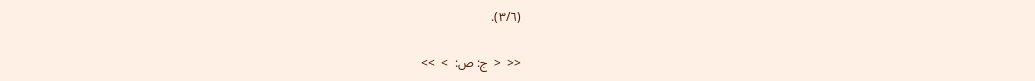(٣/٦).

<<  <  ج: ص:  >  >>